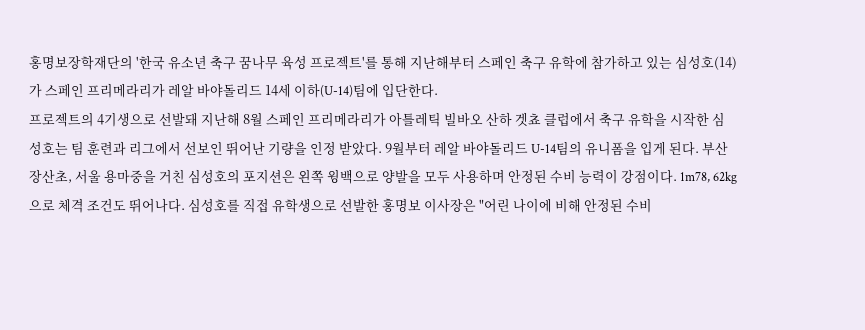홍명보장학재단의 '한국 유소년 축구 꿈나무 육성 프로젝트'를 통해 지난해부터 스페인 축구 유학에 참가하고 있는 심성호(14)가 스페인 프리메라리가 레알 바야돌리드 14세 이하(U-14)팀에 입단한다.
프로젝트의 4기생으로 선발돼 지난해 8월 스페인 프리메라리가 아틀레틱 빌바오 산하 겟쵸 클럽에서 축구 유학을 시작한 심성호는 팀 훈련과 리그에서 선보인 뛰어난 기량을 인정 받았다. 9월부터 레알 바야돌리드 U-14팀의 유니폼을 입게 된다. 부산 장산초, 서울 용마중을 거친 심성호의 포지션은 왼쪽 윙백으로 양발을 모두 사용하며 안정된 수비 능력이 강점이다. 1m78, 62kg으로 체격 조건도 뛰어나다. 심성호를 직접 유학생으로 선발한 홍명보 이사장은 "어린 나이에 비해 안정된 수비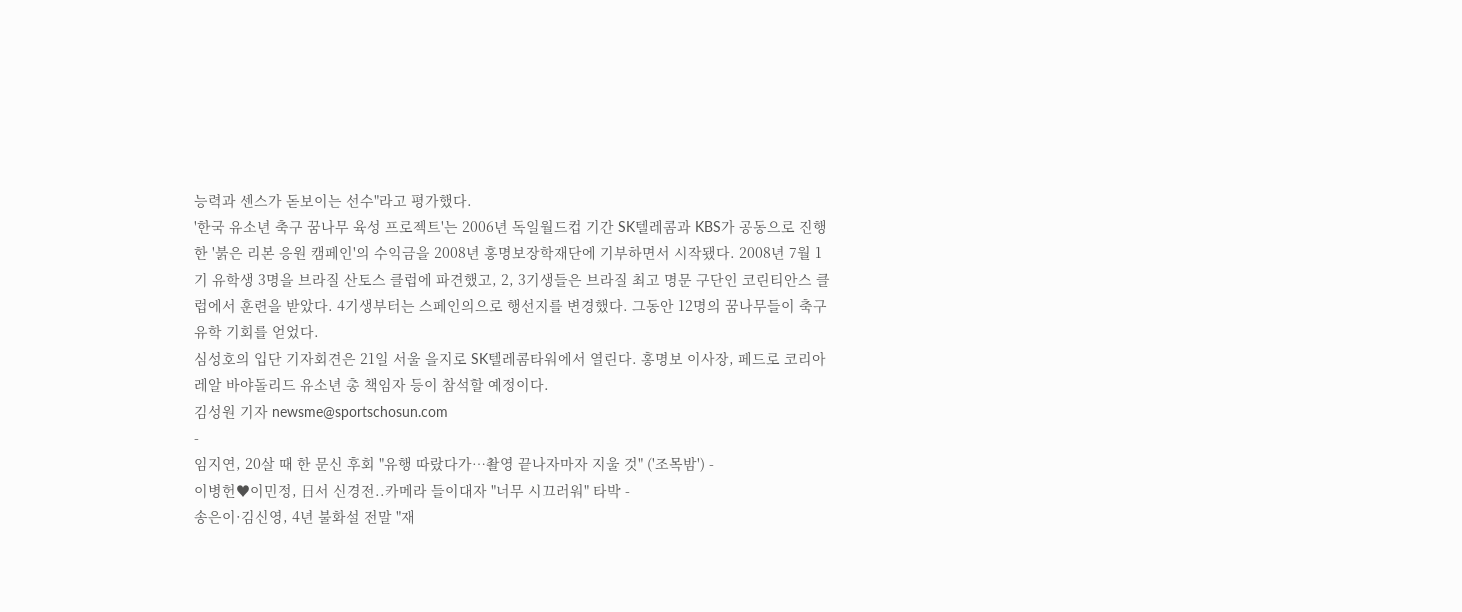능력과 센스가 돋보이는 선수"라고 평가했다.
'한국 유소년 축구 꿈나무 육성 프로젝트'는 2006년 독일월드컵 기간 SK텔레콤과 KBS가 공동으로 진행한 '붉은 리본 응원 캠페인'의 수익금을 2008년 홍명보장학재단에 기부하면서 시작됐다. 2008년 7월 1기 유학생 3명을 브라질 산토스 클럽에 파견했고, 2, 3기생들은 브라질 최고 명문 구단인 코린티안스 클럽에서 훈련을 받았다. 4기생부터는 스페인의으로 행선지를 변경했다. 그동안 12명의 꿈나무들이 축구 유학 기회를 얻었다.
심성호의 입단 기자회견은 21일 서울 을지로 SK텔레콤타워에서 열린다. 홍명보 이사장, 페드로 코리아 레알 바야돌리드 유소년 총 책임자 등이 참석할 예정이다.
김성원 기자 newsme@sportschosun.com
-
임지연, 20살 때 한 문신 후회 "유행 따랐다가…촬영 끝나자마자 지울 것" ('조목밤') -
이병헌♥이민정, 日서 신경전..카메라 들이대자 "너무 시끄러워" 타박 -
송은이·김신영, 4년 불화설 전말 "재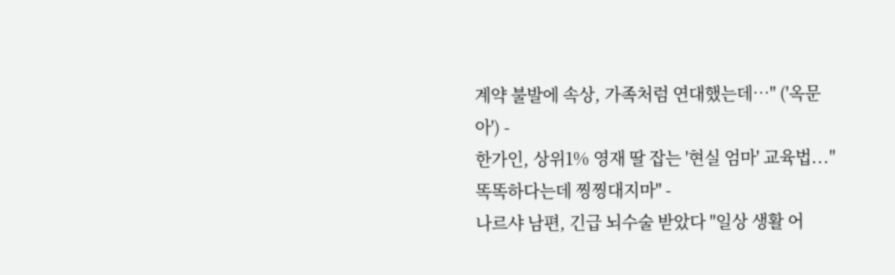계약 불발에 속상, 가족처럼 연대했는데…" ('옥문아') -
한가인, 상위1% 영재 딸 잡는 '현실 엄마' 교육법..."똑똑하다는데 찡찡대지마" -
나르샤 남편, 긴급 뇌수술 받았다 "일상 생활 어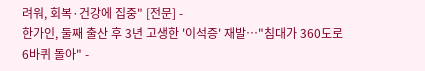려워, 회복·건강에 집중" [전문] -
한가인, 둘째 출산 후 3년 고생한 '이석증' 재발…"침대가 360도로 6바퀴 돌아" -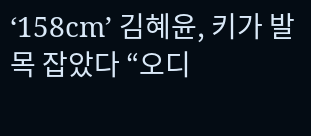‘158cm’ 김혜윤, 키가 발목 잡았다 “오디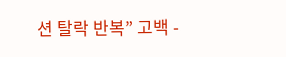션 탈락 반복” 고백 -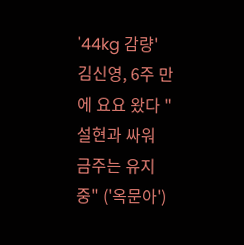'44kg 감량' 김신영, 6주 만에 요요 왔다 "설현과 싸워 금주는 유지 중" ('옥문아')